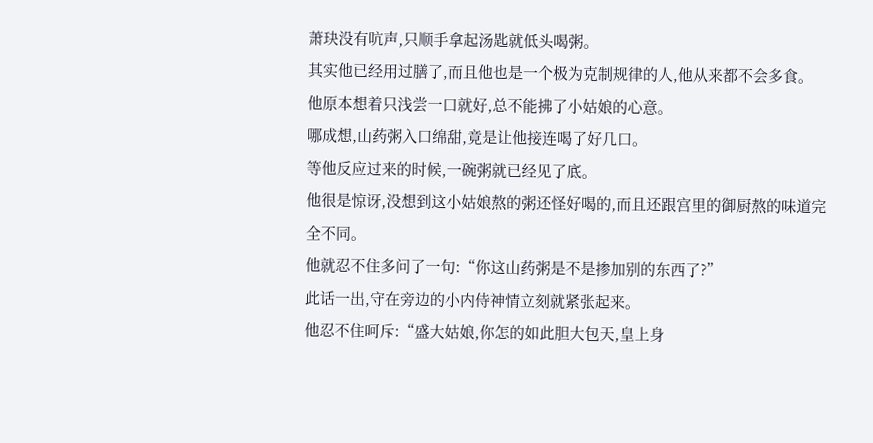萧玦没有吭声,只顺手拿起汤匙就低头喝粥。
其实他已经用过膳了,而且他也是一个极为克制规律的人,他从来都不会多食。
他原本想着只浅尝一口就好,总不能拂了小姑娘的心意。
哪成想,山药粥入口绵甜,竟是让他接连喝了好几口。
等他反应过来的时候,一碗粥就已经见了底。
他很是惊讶,没想到这小姑娘熬的粥还怪好喝的,而且还跟宫里的御厨熬的味道完全不同。
他就忍不住多问了一句:“你这山药粥是不是掺加别的东西了?”
此话一出,守在旁边的小内侍神情立刻就紧张起来。
他忍不住呵斥:“盛大姑娘,你怎的如此胆大包天,皇上身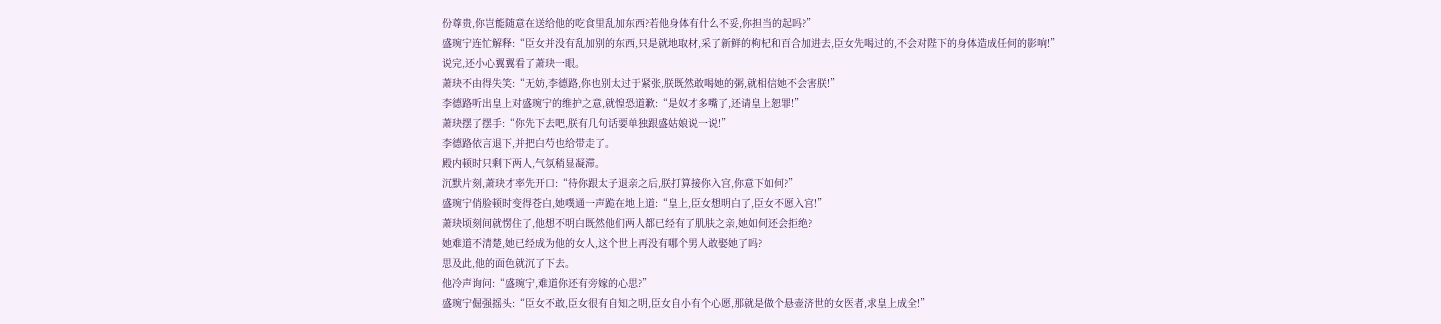份尊贵,你岂能随意在送给他的吃食里乱加东西?若他身体有什么不妥,你担当的起吗?”
盛琬宁连忙解释:“臣女并没有乱加别的东西,只是就地取材,采了新鲜的枸杞和百合加进去,臣女先喝过的,不会对陛下的身体造成任何的影响!”
说完,还小心翼翼看了萧玦一眼。
萧玦不由得失笑:“无妨,李德路,你也别太过于紧张,朕既然敢喝她的粥,就相信她不会害朕!”
李德路听出皇上对盛琬宁的维护之意,就惶恐道歉:“是奴才多嘴了,还请皇上恕罪!”
萧玦摆了摆手:“你先下去吧,朕有几句话要单独跟盛姑娘说一说!”
李德路依言退下,并把白芍也给带走了。
殿内顿时只剩下两人,气氛稍显凝滞。
沉默片刻,萧玦才率先开口:“待你跟太子退亲之后,朕打算接你入宫,你意下如何?”
盛琬宁俏脸顿时变得苍白,她噗通一声跪在地上道:“皇上,臣女想明白了,臣女不愿入宫!”
萧玦顷刻间就愣住了,他想不明白既然他们两人都已经有了肌肤之亲,她如何还会拒绝?
她难道不清楚,她已经成为他的女人,这个世上再没有哪个男人敢娶她了吗?
思及此,他的面色就沉了下去。
他冷声询问:“盛琬宁,难道你还有旁嫁的心思?”
盛琬宁倔强摇头:“臣女不敢,臣女很有自知之明,臣女自小有个心愿,那就是做个悬壶济世的女医者,求皇上成全!”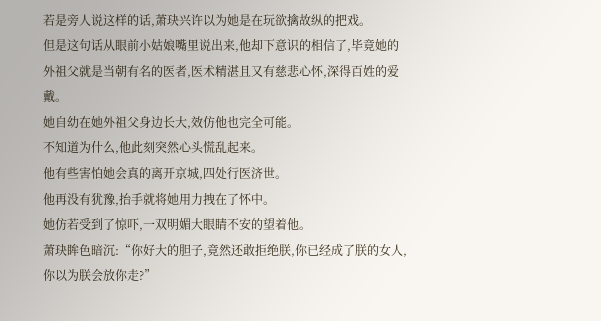若是旁人说这样的话,萧玦兴许以为她是在玩欲擒故纵的把戏。
但是这句话从眼前小姑娘嘴里说出来,他却下意识的相信了,毕竟她的外祖父就是当朝有名的医者,医术精湛且又有慈悲心怀,深得百姓的爱戴。
她自幼在她外祖父身边长大,效仿他也完全可能。
不知道为什么,他此刻突然心头慌乱起来。
他有些害怕她会真的离开京城,四处行医济世。
他再没有犹豫,抬手就将她用力拽在了怀中。
她仿若受到了惊吓,一双明媚大眼睛不安的望着他。
萧玦眸色暗沉:“你好大的胆子,竟然还敢拒绝朕,你已经成了朕的女人,你以为朕会放你走?”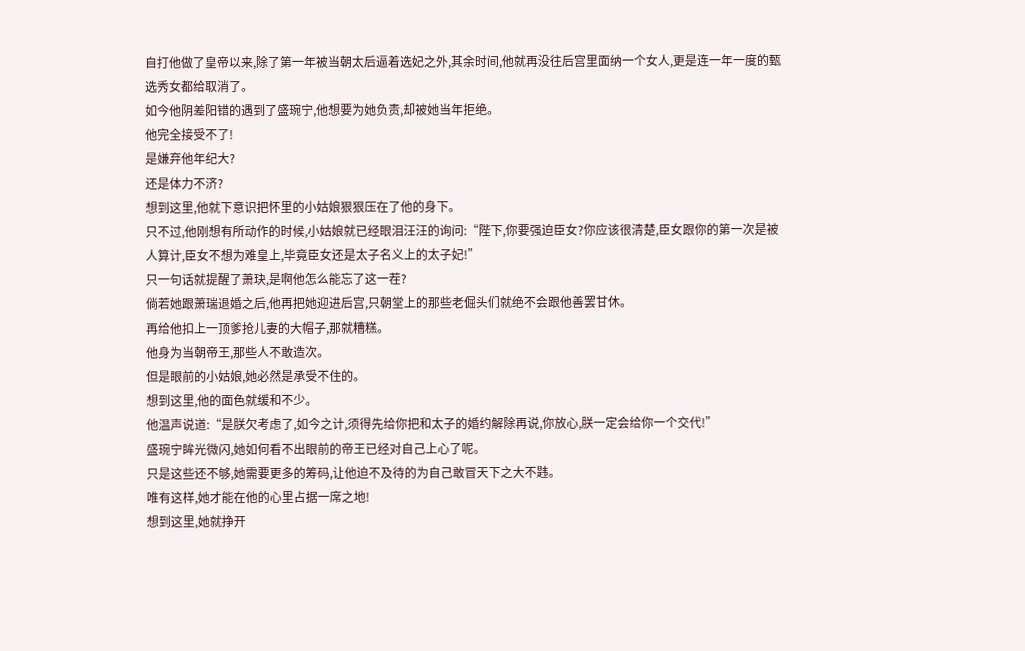自打他做了皇帝以来,除了第一年被当朝太后逼着选妃之外,其余时间,他就再没往后宫里面纳一个女人,更是连一年一度的甄选秀女都给取消了。
如今他阴差阳错的遇到了盛琬宁,他想要为她负责,却被她当年拒绝。
他完全接受不了!
是嫌弃他年纪大?
还是体力不济?
想到这里,他就下意识把怀里的小姑娘狠狠压在了他的身下。
只不过,他刚想有所动作的时候,小姑娘就已经眼泪汪汪的询问:“陛下,你要强迫臣女?你应该很清楚,臣女跟你的第一次是被人算计,臣女不想为难皇上,毕竟臣女还是太子名义上的太子妃!”
只一句话就提醒了萧玦,是啊他怎么能忘了这一茬?
倘若她跟萧瑞退婚之后,他再把她迎进后宫,只朝堂上的那些老倔头们就绝不会跟他善罢甘休。
再给他扣上一顶爹抢儿妻的大帽子,那就糟糕。
他身为当朝帝王,那些人不敢造次。
但是眼前的小姑娘,她必然是承受不住的。
想到这里,他的面色就缓和不少。
他温声说道:“是朕欠考虑了,如今之计,须得先给你把和太子的婚约解除再说,你放心,朕一定会给你一个交代!”
盛琬宁眸光微闪,她如何看不出眼前的帝王已经对自己上心了呢。
只是这些还不够,她需要更多的筹码,让他迫不及待的为自己敢冒天下之大不韪。
唯有这样,她才能在他的心里占据一席之地!
想到这里,她就挣开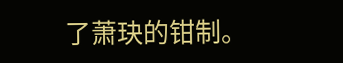了萧玦的钳制。